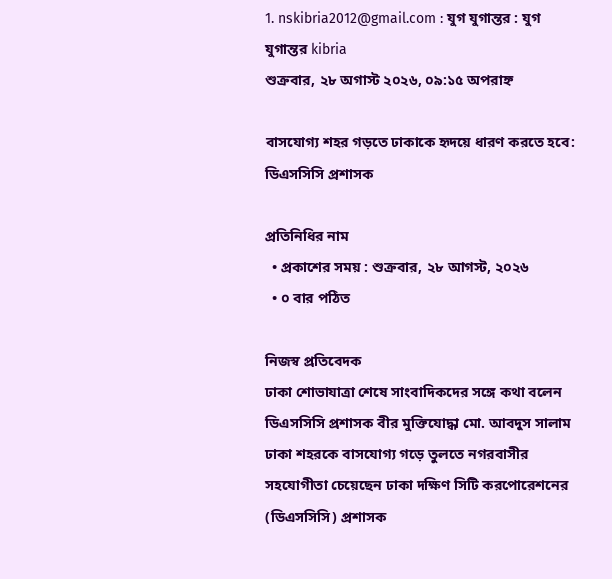1. nskibria2012@gmail.com : যুগ যুগান্তর : যুগ যুগান্তর kibria
শুক্রবার, ২৮ অগাস্ট ২০২৬, ০৯:১৫ অপরাহ্ন

বাসযোগ্য শহর গড়তে ঢাকাকে হৃদয়ে ধারণ করতে হবে: ডিএসসিসি প্রশাসক

প্রতিনিধির নাম
  • প্রকাশের সময় : শুক্রবার, ২৮ আগস্ট, ২০২৬
  • ০ বার পঠিত

নিজস্ব প্রতিবেদক
ঢাকা শোভাযাত্রা শেষে সাংবাদিকদের সঙ্গে কথা বলেন ডিএসসিসি প্রশাসক বীর মুক্তিযোদ্ধা মো. আবদুস সালাম
ঢাকা শহরকে বাসযোগ্য গড়ে তুলতে নগরবাসীর সহযোগীতা চেয়েছেন ঢাকা দক্ষিণ সিটি করপোরেশনের (ডিএসসিসি) প্রশাসক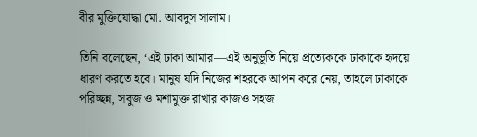বীর মুক্তিযোদ্ধা মো. আবদুস সালাম।

তিনি বলেছেন, ‘এই ঢাকা আমার—এই অনুভূতি নিয়ে প্রত্যেককে ঢাকাকে হৃদয়ে ধারণ করতে হবে। মানুষ যদি নিজের শহরকে আপন করে নেয়, তাহলে ঢাকাকে পরিচ্ছন্ন, সবুজ ও মশামুক্ত রাখার কাজও সহজ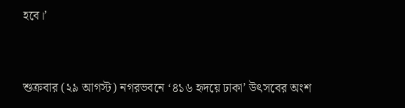হবে।’



শুক্রবার (২৯ আগস্ট) নগরভবনে ‘৪১৬ হৃদয়ে ঢাকা’ উৎসবের অংশ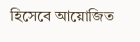হিসেবে আয়োজিত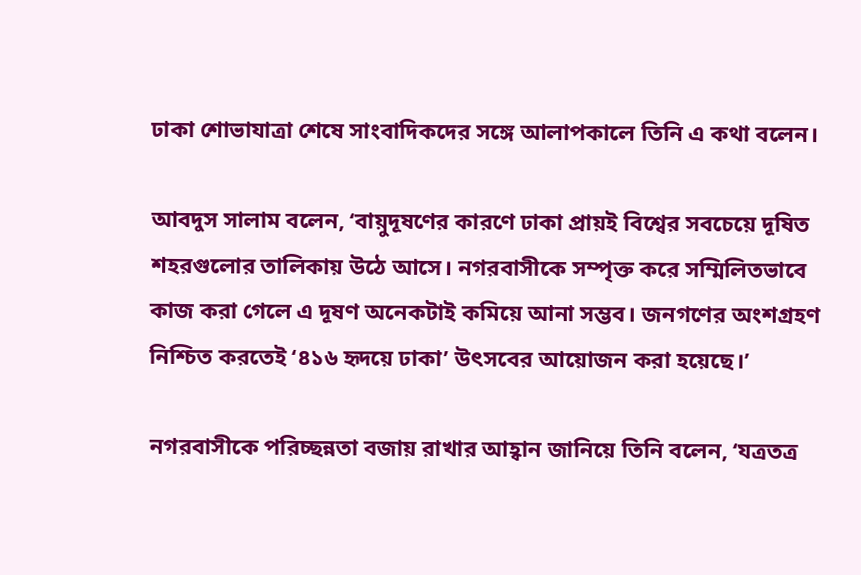ঢাকা শোভাযাত্রা শেষে সাংবাদিকদের সঙ্গে আলাপকালে তিনি এ কথা বলেন।

আবদুস সালাম বলেন, ‘বায়ুদূষণের কারণে ঢাকা প্রায়ই বিশ্বের সবচেয়ে দূষিত শহরগুলোর তালিকায় উঠে আসে। নগরবাসীকে সম্পৃক্ত করে সম্মিলিতভাবে কাজ করা গেলে এ দূষণ অনেকটাই কমিয়ে আনা সম্ভব। জনগণের অংশগ্রহণ নিশ্চিত করতেই ‘৪১৬ হৃদয়ে ঢাকা’ উৎসবের আয়োজন করা হয়েছে।’

নগরবাসীকে পরিচ্ছন্নতা বজায় রাখার আহ্বান জানিয়ে তিনি বলেন, ‘যত্রতত্র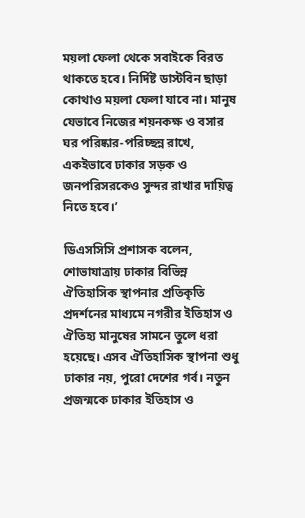ময়লা ফেলা থেকে সবাইকে বিরত থাকতে হবে। নির্দিষ্ট ডাস্টবিন ছাড়া কোথাও ময়লা ফেলা যাবে না। মানুষ যেভাবে নিজের শয়নকক্ষ ও বসার ঘর পরিষ্কার-পরিচ্ছন্ন রাখে, একইভাবে ঢাকার সড়ক ও জনপরিসরকেও সুন্দর রাখার দায়িত্ব নিতে হবে।’

ডিএসসিসি প্রশাসক বলেন, শোভাযাত্রায় ঢাকার বিভিন্ন ঐতিহাসিক স্থাপনার প্রতিকৃতি প্রদর্শনের মাধ্যমে নগরীর ইতিহাস ও ঐতিহ্য মানুষের সামনে তুলে ধরা হয়েছে। এসব ঐতিহাসিক স্থাপনা শুধু ঢাকার নয়, পুরো দেশের গর্ব। নতুন প্রজন্মকে ঢাকার ইতিহাস ও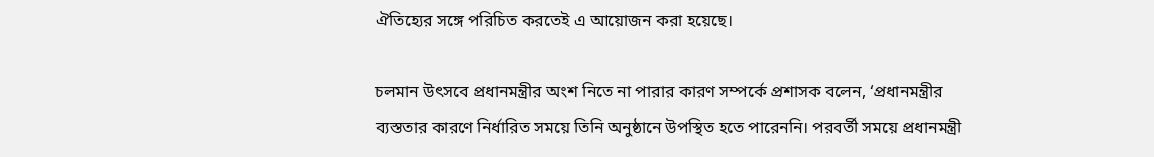ঐতিহ্যের সঙ্গে পরিচিত করতেই এ আয়োজন করা হয়েছে।

চলমান উৎসবে প্রধানমন্ত্রীর অংশ নিতে না পারার কারণ সম্পর্কে প্রশাসক বলেন, ‘প্রধানমন্ত্রীর ব্যস্ততার কারণে নির্ধারিত সময়ে তিনি অনুষ্ঠানে উপস্থিত হতে পারেননি। পরবর্তী সময়ে প্রধানমন্ত্রী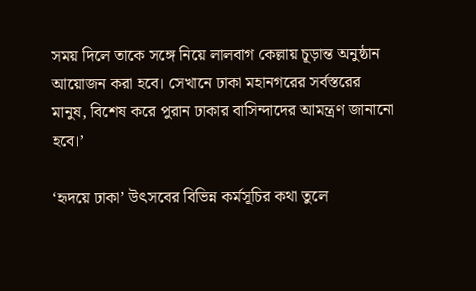সময় দিলে তাকে সঙ্গে নিয়ে লালবাগ কেল্লায় চূড়ান্ত অনুষ্ঠান আয়োজন করা হবে। সেখানে ঢাকা মহানগরের সর্বস্তরের মানুষ, বিশেষ করে পুরান ঢাকার বাসিন্দাদের আমন্ত্রণ জানানো হবে।’

‘হৃদয়ে ঢাকা’ উৎসবের বিভিন্ন কর্মসূচির কথা তুলে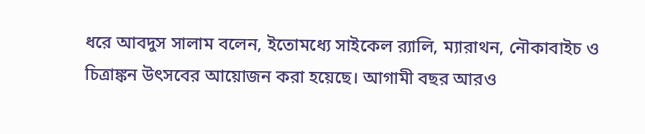ধরে আবদুস সালাম বলেন, ইতোমধ্যে সাইকেল র‍্যালি, ম্যারাথন, নৌকাবাইচ ও চিত্রাঙ্কন উৎসবের আয়োজন করা হয়েছে। আগামী বছর আরও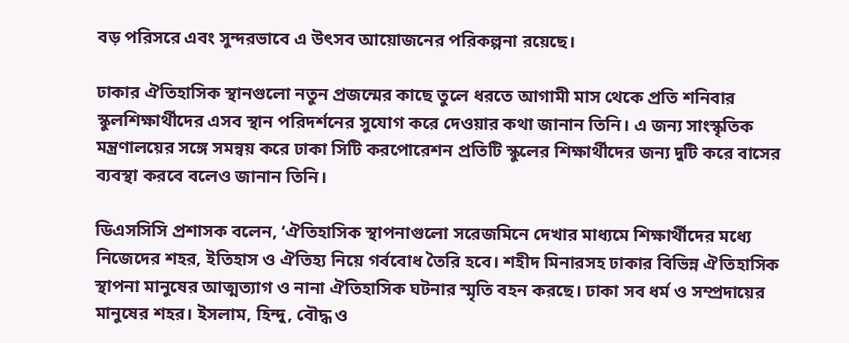বড় পরিসরে এবং সুন্দরভাবে এ উৎসব আয়োজনের পরিকল্পনা রয়েছে।

ঢাকার ঐতিহাসিক স্থানগুলো নতুন প্রজন্মের কাছে তুলে ধরতে আগামী মাস থেকে প্রতি শনিবার স্কুলশিক্ষার্থীদের এসব স্থান পরিদর্শনের সুযোগ করে দেওয়ার কথা জানান তিনি। এ জন্য সাংস্কৃতিক মন্ত্রণালয়ের সঙ্গে সমন্বয় করে ঢাকা সিটি করপোরেশন প্রতিটি স্কুলের শিক্ষার্থীদের জন্য দুটি করে বাসের ব্যবস্থা করবে বলেও জানান তিনি।

ডিএসসিসি প্রশাসক বলেন, ‘ঐতিহাসিক স্থাপনাগুলো সরেজমিনে দেখার মাধ্যমে শিক্ষার্থীদের মধ্যে নিজেদের শহর, ইতিহাস ও ঐতিহ্য নিয়ে গর্ববোধ তৈরি হবে। শহীদ মিনারসহ ঢাকার বিভিন্ন ঐতিহাসিক স্থাপনা মানুষের আত্মত্যাগ ও নানা ঐতিহাসিক ঘটনার স্মৃতি বহন করছে। ঢাকা সব ধর্ম ও সম্প্রদায়ের মানুষের শহর। ইসলাম, হিন্দু, বৌদ্ধ ও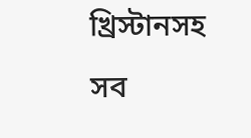খ্রিস্টানসহ সব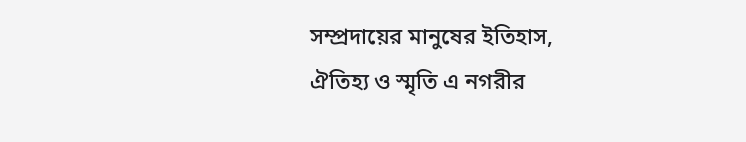সম্প্রদায়ের মানুষের ইতিহাস, ঐতিহ্য ও স্মৃতি এ নগরীর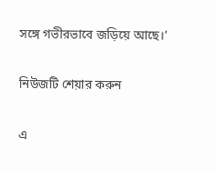সঙ্গে গভীরভাবে জড়িয়ে আছে।’

নিউজটি শেয়ার করুন

এ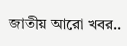জাতীয় আরো খবর..